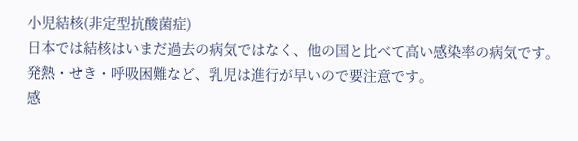小児結核(非定型抗酸菌症)
日本では結核はいまだ過去の病気ではなく、他の国と比べて高い感染率の病気です。
発熱・せき・呼吸困難など、乳児は進行が早いので要注意です。
感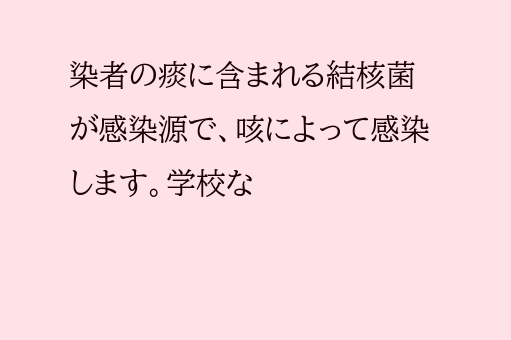染者の痰に含まれる結核菌が感染源で、咳によって感染します。学校な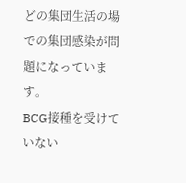どの集団生活の場での集団感染が問題になっています。
BCG接種を受けていない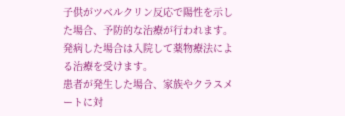子供がツベルクリン反応で陽性を示した場合、予防的な治療が行われます。
発病した場合は入院して薬物療法による治療を受けます。
患者が発生した場合、家族やクラスメートに対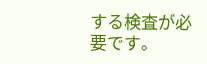する検査が必要です。